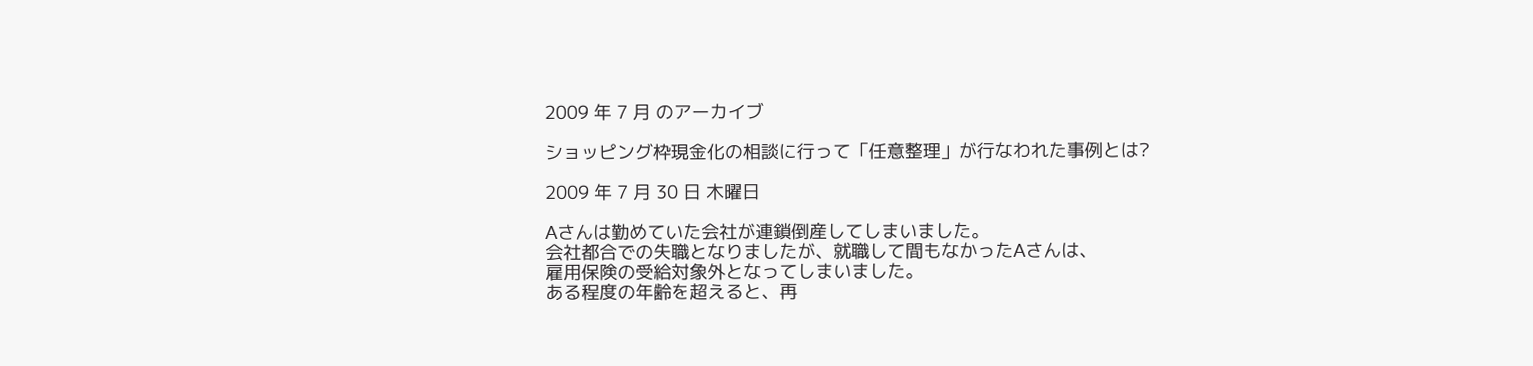2009 年 7 月 のアーカイブ

ショッピング枠現金化の相談に行って「任意整理」が行なわれた事例とは?

2009 年 7 月 30 日 木曜日

Aさんは勤めていた会社が連鎖倒産してしまいました。
会社都合での失職となりましたが、就職して間もなかったAさんは、
雇用保険の受給対象外となってしまいました。
ある程度の年齢を超えると、再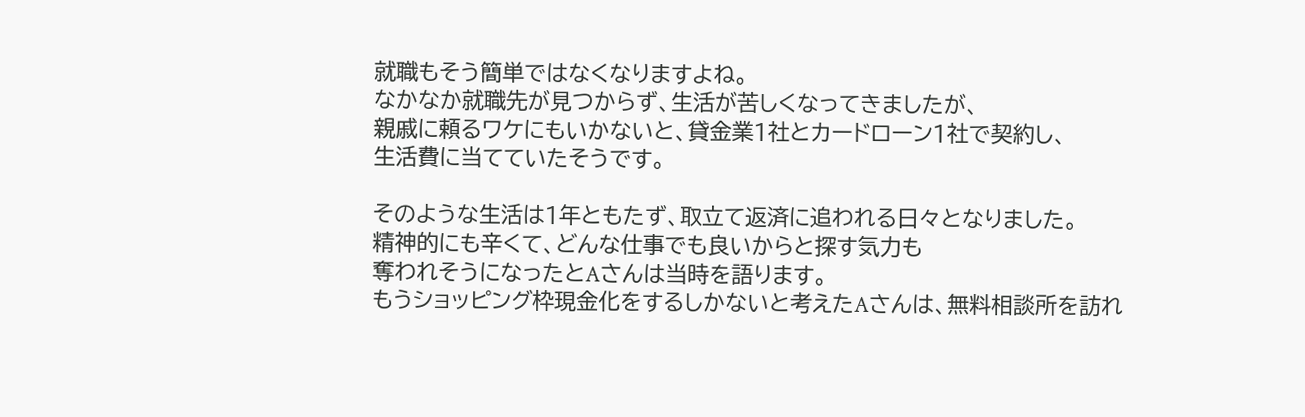就職もそう簡単ではなくなりますよね。
なかなか就職先が見つからず、生活が苦しくなってきましたが、
親戚に頼るワケにもいかないと、貸金業1社とカードローン1社で契約し、
生活費に当てていたそうです。

そのような生活は1年ともたず、取立て返済に追われる日々となりました。
精神的にも辛くて、どんな仕事でも良いからと探す気力も
奪われそうになったとAさんは当時を語ります。
もうショッピング枠現金化をするしかないと考えたAさんは、無料相談所を訪れ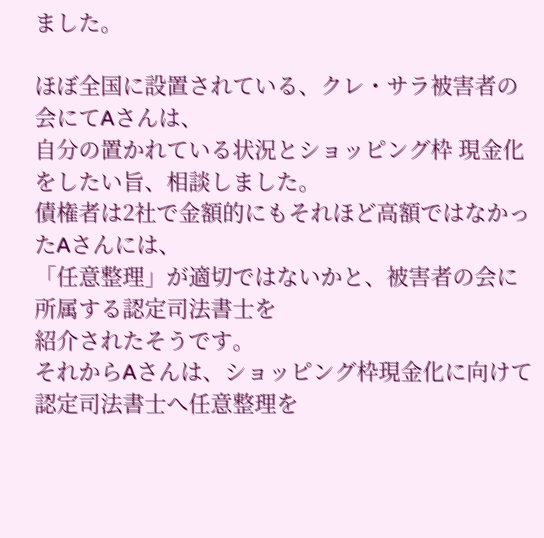ました。

ほぼ全国に設置されている、クレ・サラ被害者の会にてAさんは、
自分の置かれている状況とショッピング枠 現金化をしたい旨、相談しました。
債権者は2社で金額的にもそれほど高額ではなかったAさんには、
「任意整理」が適切ではないかと、被害者の会に所属する認定司法書士を
紹介されたそうです。
それからAさんは、ショッピング枠現金化に向けて認定司法書士へ任意整理を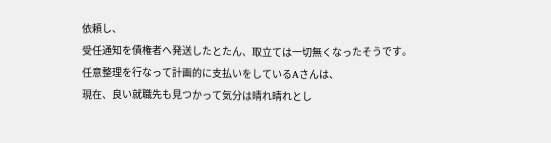依頼し、
受任通知を債権者へ発送したとたん、取立ては一切無くなったそうです。
任意整理を行なって計画的に支払いをしているAさんは、
現在、良い就職先も見つかって気分は晴れ晴れとし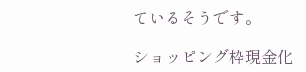ているそうです。

ショッピング枠現金化